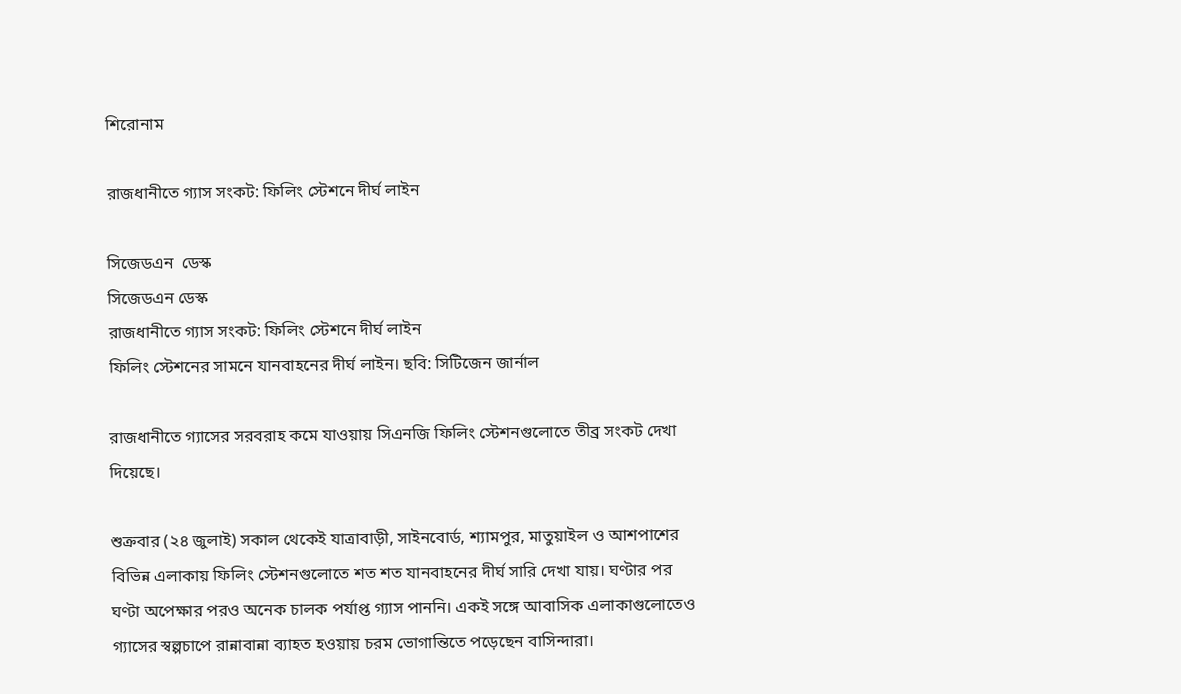শিরোনাম

রাজধানীতে গ্যাস সংকট: ফিলিং স্টেশনে দীর্ঘ লাইন

সিজেডএন  ডেস্ক
সিজেডএন ডেস্ক
রাজধানীতে গ্যাস সংকট: ফিলিং স্টেশনে দীর্ঘ লাইন
ফিলিং স্টেশনের সামনে যানবাহনের দীর্ঘ লাইন। ছবি: সিটিজেন জার্নাল

রাজধানীতে গ্যাসের সরবরাহ কমে যাওয়ায় সিএনজি ফিলিং স্টেশনগুলোতে তীব্র সংকট দেখা দিয়েছে।

শুক্রবার (২৪ জুলাই) সকাল থেকেই যাত্রাবাড়ী, সাইনবোর্ড, শ্যামপুর, মাতুয়াইল ও আশপাশের বিভিন্ন এলাকায় ফিলিং স্টেশনগুলোতে শত শত যানবাহনের দীর্ঘ সারি দেখা যায়। ঘণ্টার পর ঘণ্টা অপেক্ষার পরও অনেক চালক পর্যাপ্ত গ্যাস পাননি। একই সঙ্গে আবাসিক এলাকাগুলোতেও গ্যাসের স্বল্পচাপে রান্নাবান্না ব্যাহত হওয়ায় চরম ভোগান্তিতে পড়েছেন বাসিন্দারা।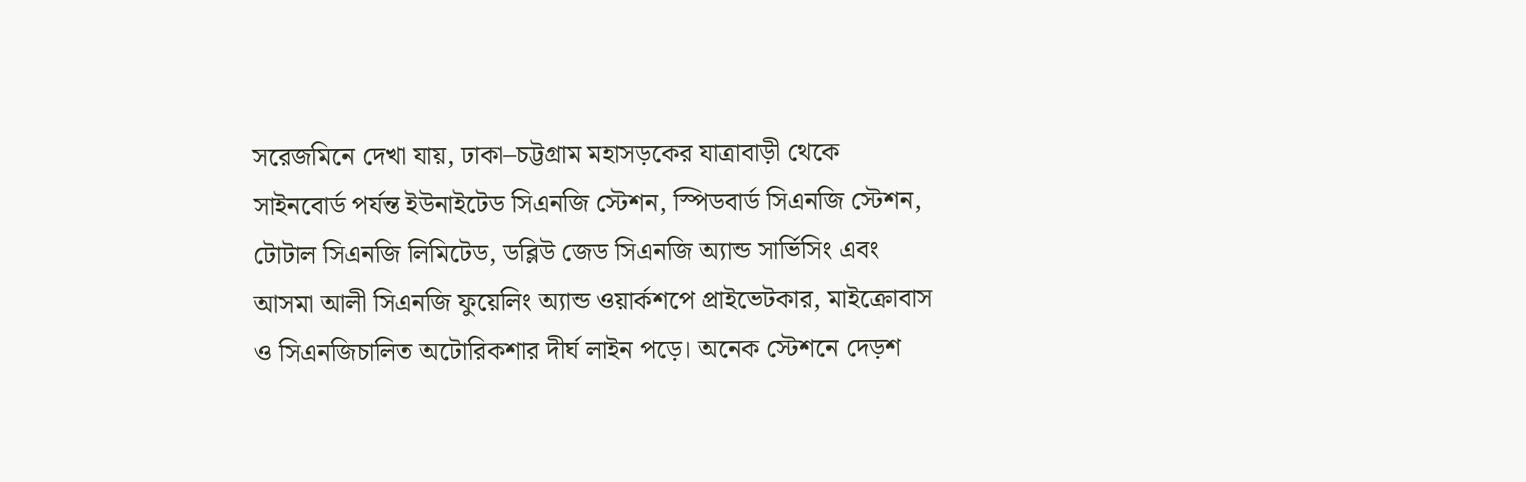সরেজমিনে দেখা যায়, ঢাকা–চট্টগ্রাম মহাসড়কের যাত্রাবাড়ী থেকে সাইনবোর্ড পর্যন্ত ইউনাইটেড সিএনজি স্টেশন, স্পিডবার্ড সিএনজি স্টেশন, টোটাল সিএনজি লিমিটেড, ডব্লিউ জেড সিএনজি অ্যান্ড সার্ভিসিং এবং আসমা আলী সিএনজি ফুয়েলিং অ্যান্ড ওয়ার্কশপে প্রাইভেটকার, মাইক্রোবাস ও সিএনজিচালিত অটোরিকশার দীর্ঘ লাইন পড়ে। অনেক স্টেশনে দেড়শ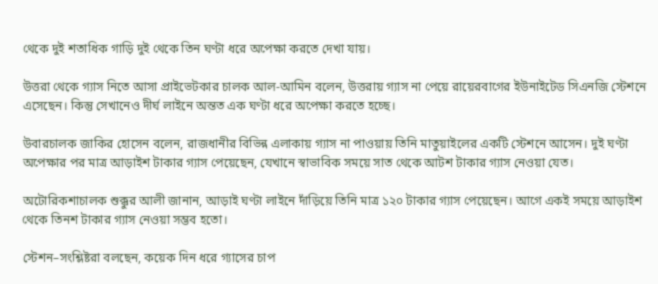থেকে দুই শতাধিক গাড়ি দুই থেকে তিন ঘণ্টা ধরে অপেক্ষা করতে দেখা যায়।

উত্তরা থেকে গ্যাস নিতে আসা প্রাইভেটকার চালক আল-আমিন বলেন, উত্তরায় গ্যাস না পেয়ে রায়েরবাগের ইউনাইটেড সিএনজি স্টেশনে এসেছেন। কিন্তু সেখানেও দীর্ঘ লাইনে অন্তত এক ঘণ্টা ধরে অপেক্ষা করতে হচ্ছে।

উবারচালক জাকির হোসেন বলেন, রাজধানীর বিভিন্ন এলাকায় গ্যাস না পাওয়ায় তিনি মাতুয়াইলের একটি স্টেশনে আসেন। দুই ঘণ্টা অপেক্ষার পর মাত্র আড়াইশ টাকার গ্যাস পেয়েছেন, যেখানে স্বাভাবিক সময়ে সাত থেকে আটশ টাকার গ্যাস নেওয়া যেত।

অটোরিকশাচালক শুক্কুর আলী জানান, আড়াই ঘণ্টা লাইনে দাঁড়িয়ে তিনি মাত্র ১২০ টাকার গ্যাস পেয়েছেন। আগে একই সময়ে আড়াইশ থেকে তিনশ টাকার গ্যাস নেওয়া সম্ভব হতো।

স্টেশন–সংশ্লিষ্টরা বলছেন, কয়েক দিন ধরে গ্যাসের চাপ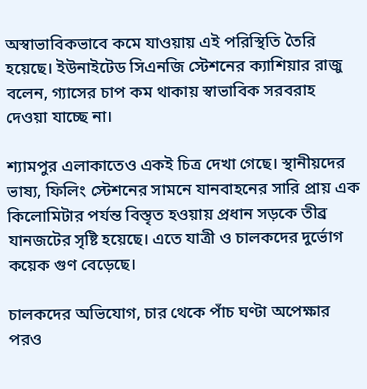অস্বাভাবিকভাবে কমে যাওয়ায় এই পরিস্থিতি তৈরি হয়েছে। ইউনাইটেড সিএনজি স্টেশনের ক্যাশিয়ার রাজু বলেন, গ্যাসের চাপ কম থাকায় স্বাভাবিক সরবরাহ দেওয়া যাচ্ছে না।

শ্যামপুর এলাকাতেও একই চিত্র দেখা গেছে। স্থানীয়দের ভাষ্য, ফিলিং স্টেশনের সামনে যানবাহনের সারি প্রায় এক কিলোমিটার পর্যন্ত বিস্তৃত হওয়ায় প্রধান সড়কে তীব্র যানজটের সৃষ্টি হয়েছে। এতে যাত্রী ও চালকদের দুর্ভোগ কয়েক গুণ বেড়েছে।

চালকদের অভিযোগ, চার থেকে পাঁচ ঘণ্টা অপেক্ষার পরও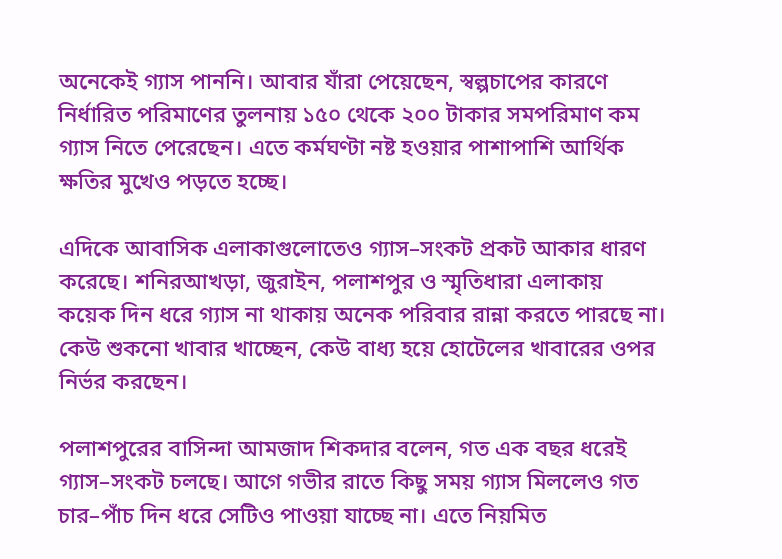অনেকেই গ্যাস পাননি। আবার যাঁরা পেয়েছেন, স্বল্পচাপের কারণে নির্ধারিত পরিমাণের তুলনায় ১৫০ থেকে ২০০ টাকার সমপরিমাণ কম গ্যাস নিতে পেরেছেন। এতে কর্মঘণ্টা নষ্ট হওয়ার পাশাপাশি আর্থিক ক্ষতির মুখেও পড়তে হচ্ছে।

এদিকে আবাসিক এলাকাগুলোতেও গ্যাস–সংকট প্রকট আকার ধারণ করেছে। শনিরআখড়া, জুরাইন, পলাশপুর ও স্মৃতিধারা এলাকায় কয়েক দিন ধরে গ্যাস না থাকায় অনেক পরিবার রান্না করতে পারছে না। কেউ শুকনো খাবার খাচ্ছেন, কেউ বাধ্য হয়ে হোটেলের খাবারের ওপর নির্ভর করছেন।

পলাশপুরের বাসিন্দা আমজাদ শিকদার বলেন, গত এক বছর ধরেই গ্যাস–সংকট চলছে। আগে গভীর রাতে কিছু সময় গ্যাস মিললেও গত চার–পাঁচ দিন ধরে সেটিও পাওয়া যাচ্ছে না। এতে নিয়মিত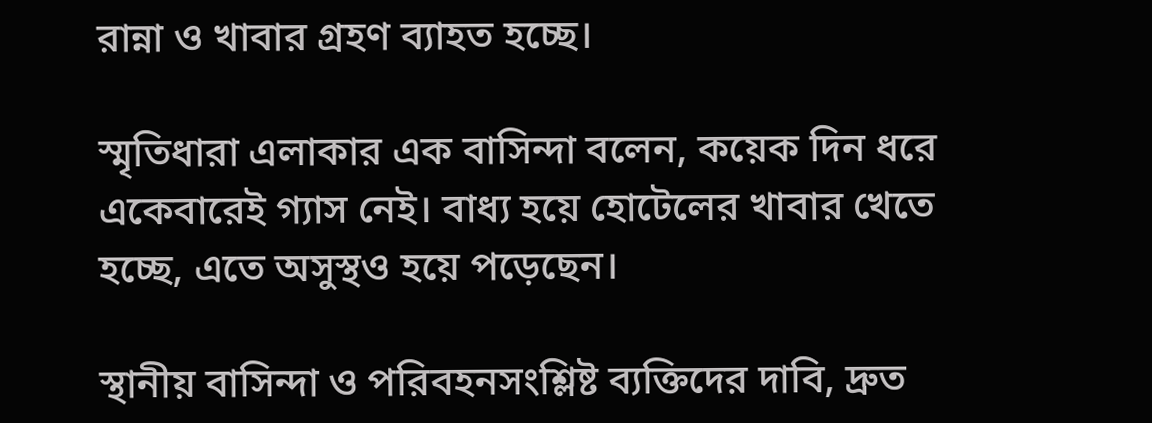রান্না ও খাবার গ্রহণ ব্যাহত হচ্ছে।

স্মৃতিধারা এলাকার এক বাসিন্দা বলেন, কয়েক দিন ধরে একেবারেই গ্যাস নেই। বাধ্য হয়ে হোটেলের খাবার খেতে হচ্ছে, এতে অসুস্থও হয়ে পড়েছেন।

স্থানীয় বাসিন্দা ও পরিবহনসংশ্লিষ্ট ব্যক্তিদের দাবি, দ্রুত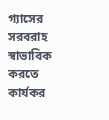গ্যাসের সরবরাহ স্বাভাবিক করতে কার্যকর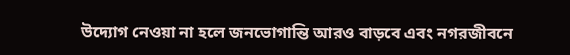উদ্যোগ নেওয়া না হলে জনভোগান্তি আরও বাড়বে এবং নগরজীবনে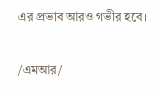এর প্রভাব আরও গভীর হবে।

/এমআর/